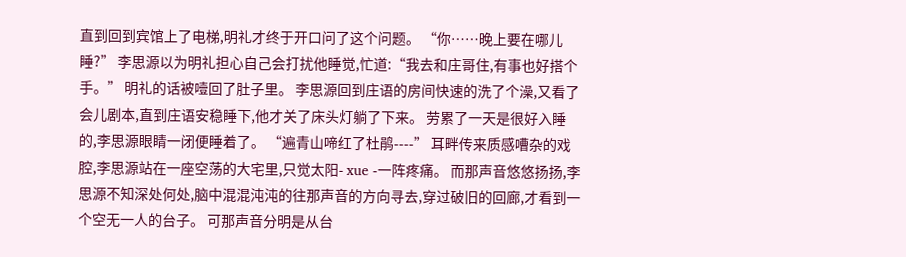直到回到宾馆上了电梯,明礼才终于开口问了这个问题。 “你……晚上要在哪儿睡?” 李思源以为明礼担心自己会打扰他睡觉,忙道:“我去和庄哥住,有事也好搭个手。” 明礼的话被噎回了肚子里。 李思源回到庄语的房间快速的洗了个澡,又看了会儿剧本,直到庄语安稳睡下,他才关了床头灯躺了下来。 劳累了一天是很好入睡的,李思源眼睛一闭便睡着了。 “遍青山啼红了杜鹃----” 耳畔传来质感嘈杂的戏腔,李思源站在一座空荡的大宅里,只觉太阳- xue -一阵疼痛。 而那声音悠悠扬扬,李思源不知深处何处,脑中混混沌沌的往那声音的方向寻去,穿过破旧的回廊,才看到一个空无一人的台子。 可那声音分明是从台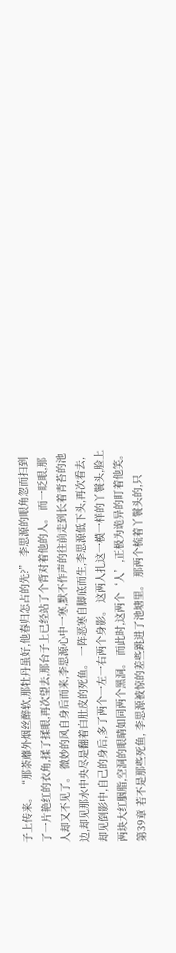子上传来。 “那荼蘼外烟丝醉软,那牡丹虽好,他春归怎占的先?” 李思源的眼角忽而扫到了一片艳红的衣角,揉了揉眼,再次望去,那台子上已经站了个背对着他的人。 而一眨眼,那人却又不见了。 微妙的风自身后而来,李思源心中一寒,默不作声的往前走到长着青苔的池边,却见那水中央尽是翻着白肚皮的死鱼。 一阵恶寒自脚底而生,李思源低下头,再次看去,却见倒影中,自己的身后,多了两个一左一右两个身影。 这两人扎这一模一样的丫鬟头,脸上两块大红胭脂,空洞的眼睛如同两个黑洞。 而此时,这两个‘人’,正极为诡异的盯着他笑。 第39章 若不是那些死鱼, 李思源被惊的差些跳进了池塘里。 那两个梳着丫鬟头的,只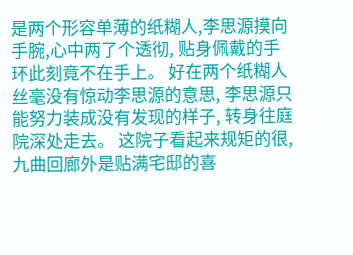是两个形容单薄的纸糊人,李思源摸向手腕,心中两了个透彻, 贴身佩戴的手环此刻竟不在手上。 好在两个纸糊人丝毫没有惊动李思源的意思, 李思源只能努力装成没有发现的样子, 转身往庭院深处走去。 这院子看起来规矩的很, 九曲回廊外是贴满宅邸的喜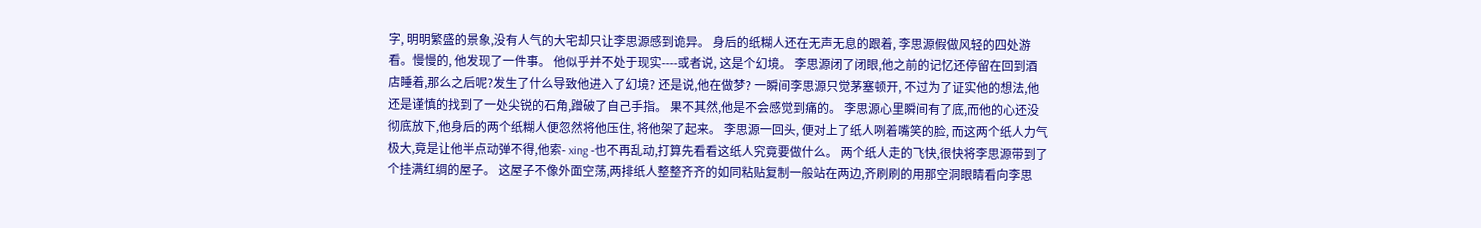字, 明明繁盛的景象,没有人气的大宅却只让李思源感到诡异。 身后的纸糊人还在无声无息的跟着, 李思源假做风轻的四处游看。慢慢的, 他发现了一件事。 他似乎并不处于现实----或者说, 这是个幻境。 李思源闭了闭眼,他之前的记忆还停留在回到酒店睡着,那么之后呢?发生了什么导致他进入了幻境? 还是说,他在做梦? 一瞬间李思源只觉茅塞顿开, 不过为了证实他的想法,他还是谨慎的找到了一处尖锐的石角,蹭破了自己手指。 果不其然,他是不会感觉到痛的。 李思源心里瞬间有了底,而他的心还没彻底放下,他身后的两个纸糊人便忽然将他压住, 将他架了起来。 李思源一回头, 便对上了纸人咧着嘴笑的脸, 而这两个纸人力气极大,竟是让他半点动弹不得,他索- xing -也不再乱动,打算先看看这纸人究竟要做什么。 两个纸人走的飞快,很快将李思源带到了个挂满红绸的屋子。 这屋子不像外面空荡,两排纸人整整齐齐的如同粘贴复制一般站在两边,齐刷刷的用那空洞眼睛看向李思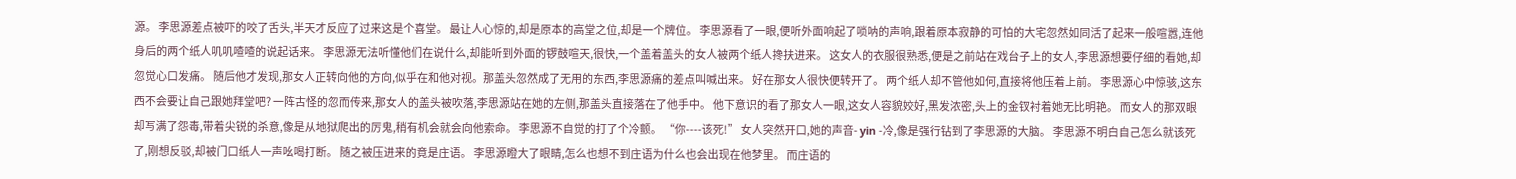源。 李思源差点被吓的咬了舌头,半天才反应了过来这是个喜堂。 最让人心惊的,却是原本的高堂之位,却是一个牌位。 李思源看了一眼,便听外面响起了唢呐的声响,跟着原本寂静的可怕的大宅忽然如同活了起来一般喧嚣,连他身后的两个纸人叽叽喳喳的说起话来。 李思源无法听懂他们在说什么,却能听到外面的锣鼓喧天,很快,一个盖着盖头的女人被两个纸人搀扶进来。 这女人的衣服很熟悉,便是之前站在戏台子上的女人,李思源想要仔细的看她,却忽觉心口发痛。 随后他才发现,那女人正转向他的方向,似乎在和他对视。那盖头忽然成了无用的东西,李思源痛的差点叫喊出来。 好在那女人很快便转开了。 两个纸人却不管他如何,直接将他压着上前。 李思源心中惊骇,这东西不会要让自己跟她拜堂吧? 一阵古怪的忽而传来,那女人的盖头被吹落,李思源站在她的左侧,那盖头直接落在了他手中。 他下意识的看了那女人一眼,这女人容貌姣好,黑发浓密,头上的金钗衬着她无比明艳。 而女人的那双眼却写满了怨毒,带着尖锐的杀意,像是从地狱爬出的厉鬼,稍有机会就会向他索命。 李思源不自觉的打了个冷颤。 “你----该死!” 女人突然开口,她的声音- yin -冷,像是强行钻到了李思源的大脑。 李思源不明白自己怎么就该死了,刚想反驳,却被门口纸人一声吆喝打断。 随之被压进来的竟是庄语。 李思源瞪大了眼睛,怎么也想不到庄语为什么也会出现在他梦里。 而庄语的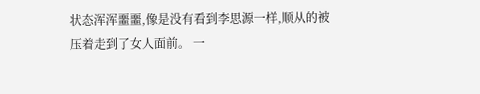状态浑浑噩噩,像是没有看到李思源一样,顺从的被压着走到了女人面前。 一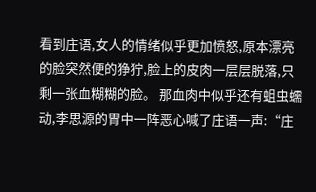看到庄语,女人的情绪似乎更加愤怒,原本漂亮的脸突然便的狰狞,脸上的皮肉一层层脱落,只剩一张血糊糊的脸。 那血肉中似乎还有蛆虫蠕动,李思源的胃中一阵恶心喊了庄语一声:“庄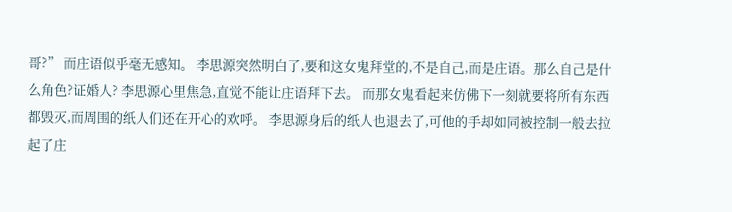哥?” 而庄语似乎毫无感知。 李思源突然明白了,要和这女鬼拜堂的,不是自己,而是庄语。那么自己是什么角色?证婚人? 李思源心里焦急,直觉不能让庄语拜下去。 而那女鬼看起来仿佛下一刻就要将所有东西都毁灭,而周围的纸人们还在开心的欢呼。 李思源身后的纸人也退去了,可他的手却如同被控制一般去拉起了庄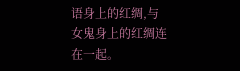语身上的红绸,与女鬼身上的红绸连在一起。